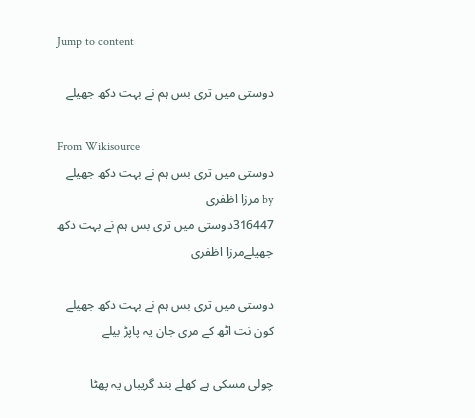Jump to content

دوستی میں تری بس ہم نے بہت دکھ جھیلے

From Wikisource
دوستی میں تری بس ہم نے بہت دکھ جھیلے
by مرزا اظفری
316447دوستی میں تری بس ہم نے بہت دکھ جھیلےمرزا اظفری

دوستی میں تری بس ہم نے بہت دکھ جھیلے
کون نت اٹھ کے مری جان یہ پاپڑ بیلے

چولی مسکی ہے کھلے بند گریباں یہ پھٹا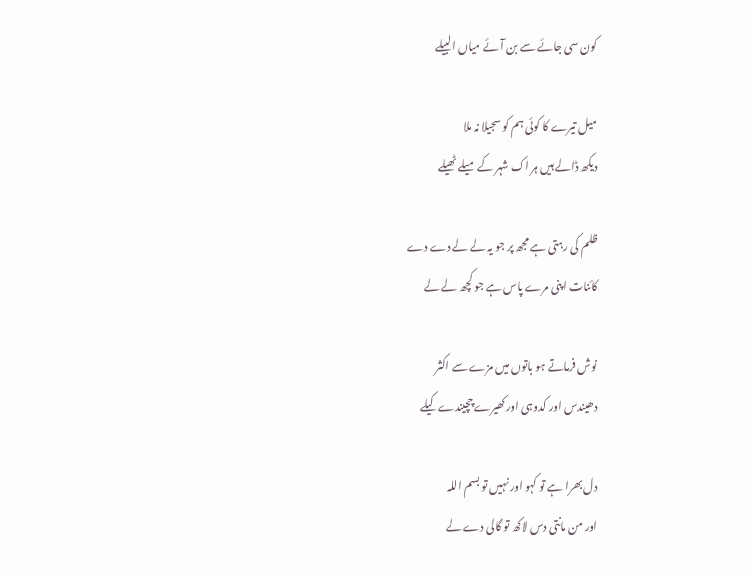کون سی جائے سے بن آئے میاں البیلے

میل تیرے کا کوئی ہم کو سجیلا نہ ملا
دیکھ ڈالے ہیں ہر اک شہر کے میلے ٹھیلے

ظلم کی رہتی ہے مجھ پر جو یہ لے لے دے دے
کائنات اپنی مرے پاس ہے جو کچھ لے لے

نوش فرماتے ہو باتوں میں مزے سے اکثر
دھیندس اور کدوہی اور کھیرے چچیندے کیلے

دل بھرا ہے تو کہو اور نہیں تو بسم اللہ
اور من مانتی دس لاکھ تو گالی دے لے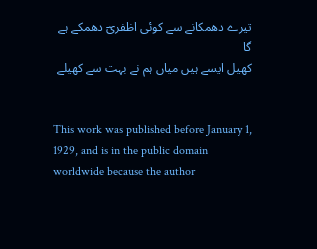تیرے دھمکانے سے کوئی اظفریؔ دھمکے ہے گا
کھیل ایسے ہیں میاں ہم نے بہت سے کھیلے


This work was published before January 1, 1929, and is in the public domain worldwide because the author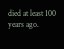died at least 100 years ago.